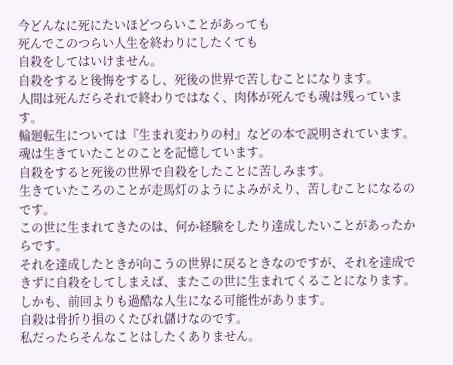今どんなに死にたいほどつらいことがあっても
死んでこのつらい人生を終わりにしたくても
自殺をしてはいけません。
自殺をすると後悔をするし、死後の世界で苦しむことになります。
人間は死んだらそれで終わりではなく、肉体が死んでも魂は残っています。
輪廻転生については『生まれ変わりの村』などの本で説明されています。
魂は生きていたことのことを記憶しています。
自殺をすると死後の世界で自殺をしたことに苦しみます。
生きていたころのことが走馬灯のようによみがえり、苦しむことになるのです。
この世に生まれてきたのは、何か経験をしたり達成したいことがあったからです。
それを達成したときが向こうの世界に戻るときなのですが、それを達成できずに自殺をしてしまえば、またこの世に生まれてくることになります。
しかも、前回よりも過酷な人生になる可能性があります。
自殺は骨折り損のくたびれ儲けなのです。
私だったらそんなことはしたくありません。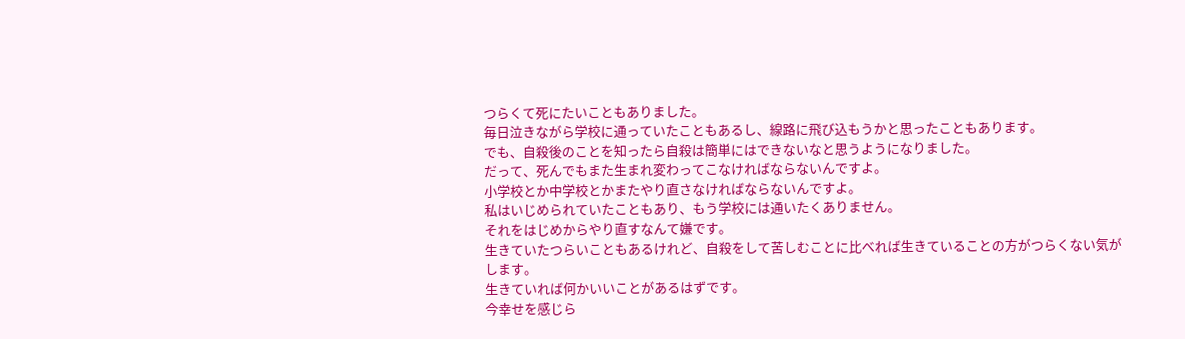つらくて死にたいこともありました。
毎日泣きながら学校に通っていたこともあるし、線路に飛び込もうかと思ったこともあります。
でも、自殺後のことを知ったら自殺は簡単にはできないなと思うようになりました。
だって、死んでもまた生まれ変わってこなければならないんですよ。
小学校とか中学校とかまたやり直さなければならないんですよ。
私はいじめられていたこともあり、もう学校には通いたくありません。
それをはじめからやり直すなんて嫌です。
生きていたつらいこともあるけれど、自殺をして苦しむことに比べれば生きていることの方がつらくない気がします。
生きていれば何かいいことがあるはずです。
今幸せを感じら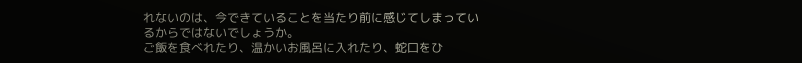れないのは、今できていることを当たり前に感じてしまっているからではないでしょうか。
ご飯を食べれたり、温かいお風呂に入れたり、蛇口をひ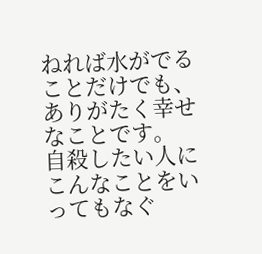ねれば水がでることだけでも、ありがたく幸せなことです。
自殺したい人にこんなことをいってもなぐ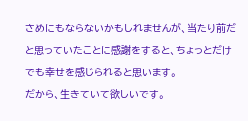さめにもならないかもしれませんが、当たり前だと思っていたことに感謝をすると、ちょっとだけでも幸せを感じられると思います。
だから、生きていて欲しいです。